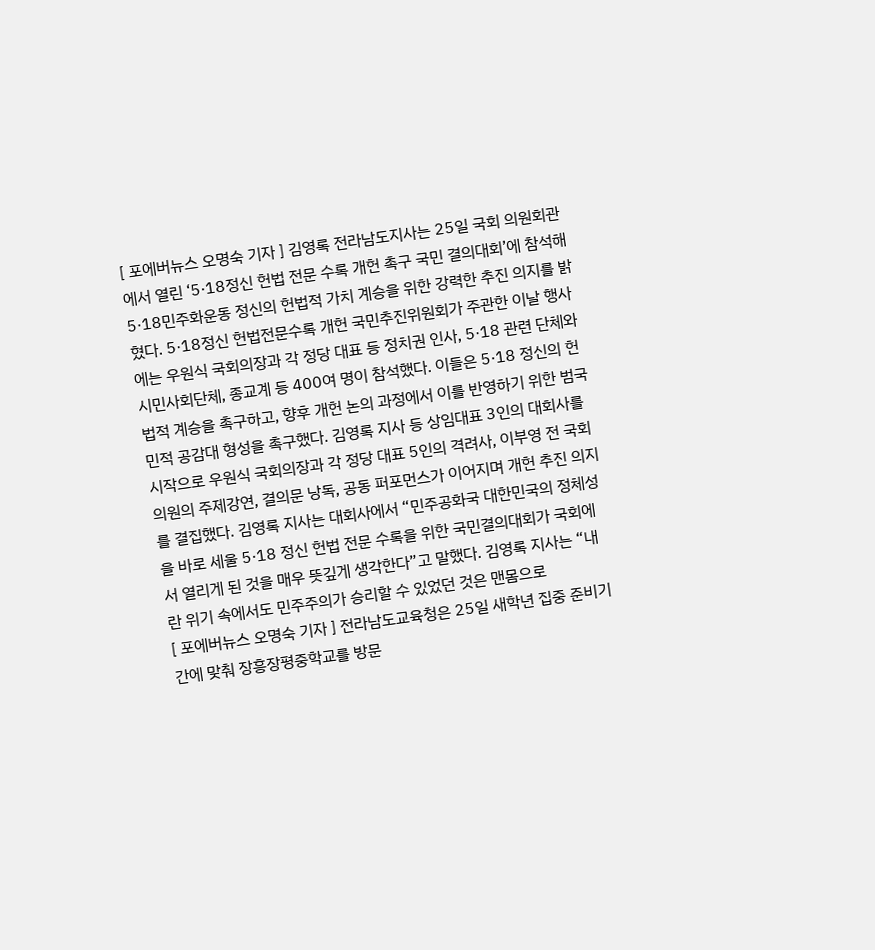[ 포에버뉴스 오명숙 기자 ] 김영록 전라남도지사는 25일 국회 의원회관에서 열린 ‘5·18정신 헌법 전문 수록 개헌 촉구 국민 결의대회’에 참석해 5·18민주화운동 정신의 헌법적 가치 계승을 위한 강력한 추진 의지를 밝혔다. 5·18정신 헌법전문수록 개헌 국민추진위원회가 주관한 이날 행사에는 우원식 국회의장과 각 정당 대표 등 정치권 인사, 5·18 관련 단체와 시민사회단체, 종교계 등 400여 명이 참석했다. 이들은 5·18 정신의 헌법적 계승을 촉구하고, 향후 개헌 논의 과정에서 이를 반영하기 위한 범국민적 공감대 형성을 촉구했다. 김영록 지사 등 상임대표 3인의 대회사를 시작으로 우원식 국회의장과 각 정당 대표 5인의 격려사, 이부영 전 국회의원의 주제강연, 결의문 낭독, 공동 퍼포먼스가 이어지며 개헌 추진 의지를 결집했다. 김영록 지사는 대회사에서 “민주공화국 대한민국의 정체성을 바로 세울 5·18 정신 헌법 전문 수록을 위한 국민결의대회가 국회에서 열리게 된 것을 매우 뜻깊게 생각한다”고 말했다. 김영록 지사는 “내란 위기 속에서도 민주주의가 승리할 수 있었던 것은 맨몸으로
[ 포에버뉴스 오명숙 기자 ] 전라남도교육청은 25일 새학년 집중 준비기간에 맞춰 장흥장평중학교를 방문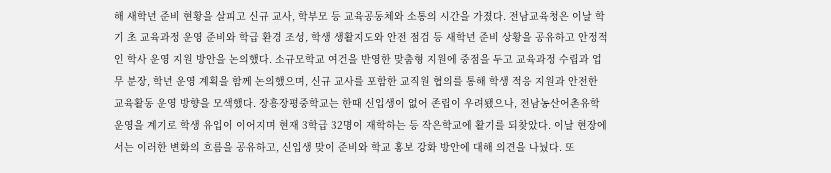해 새학년 준비 현황을 살피고 신규 교사, 학부모 등 교육공동체와 소통의 시간을 가졌다. 전남교육청은 이날 학기 초 교육과정 운영 준비와 학급 환경 조성, 학생 생활지도와 안전 점검 등 새학년 준비 상황을 공유하고 안정적인 학사 운영 지원 방안을 논의했다. 소규모학교 여건을 반영한 맞춤형 지원에 중점을 두고 교육과정 수립과 업무 분장, 학년 운영 계획을 함께 논의했으며, 신규 교사를 포함한 교직원 협의를 통해 학생 적응 지원과 안전한 교육활동 운영 방향을 모색했다. 장흥장평중학교는 한때 신입생이 없어 존립이 우려됐으나, 전남농산어촌유학 운영을 계기로 학생 유입이 이어지며 현재 3학급 32명이 재학하는 등 작은학교에 활기를 되찾았다. 이날 현장에서는 이러한 변화의 흐름을 공유하고, 신입생 맞이 준비와 학교 홍보 강화 방안에 대해 의견을 나눴다. 또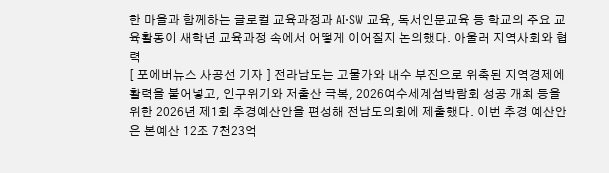한 마을과 함께하는 글로컬 교육과정과 AI·SW 교육, 독서인문교육 등 학교의 주요 교육활동이 새학년 교육과정 속에서 어떻게 이어질지 논의했다. 아울러 지역사회와 협력
[ 포에버뉴스 사공선 기자 ] 전라남도는 고물가와 내수 부진으로 위축된 지역경제에 활력을 불어넣고, 인구위기와 저출산 극복, 2026여수세계섬박람회 성공 개최 등을 위한 2026년 제1회 추경예산안을 편성해 전남도의회에 제출했다. 이번 추경 예산안은 본예산 12조 7천23억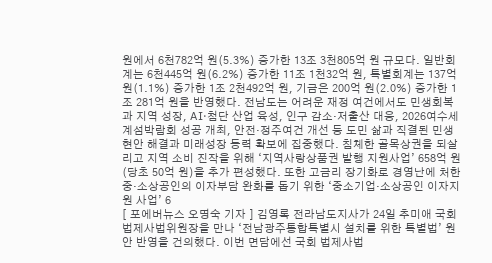원에서 6천782억 원(5.3%) 증가한 13조 3천805억 원 규모다. 일반회계는 6천445억 원(6.2%) 증가한 11조 1천32억 원, 특별회계는 137억 원(1.1%) 증가한 1조 2천492억 원, 기금은 200억 원(2.0%) 증가한 1조 281억 원을 반영했다. 전남도는 어려운 재정 여건에서도 민생회복과 지역 성장, AI·첨단 산업 육성, 인구 감소·저출산 대응, 2026여수세계섬박람회 성공 개최, 안전·정주여건 개선 등 도민 삶과 직결된 민생현안 해결과 미래성장 동력 확보에 집중했다. 침체한 골목상권을 되살리고 지역 소비 진작을 위해 ‘지역사랑상품권 발행 지원사업’ 658억 원(당초 50억 원)을 추가 편성했다. 또한 고금리 장기화로 경영난에 처한 중·소상공인의 이자부담 완화를 돕기 위한 ‘중소기업·소상공인 이자지원 사업’ 6
[ 포에버뉴스 오명숙 기자 ] 김영록 전라남도지사가 24일 추미애 국회 법제사법위원장을 만나 ‘전남광주통합특별시 설치를 위한 특별법’ 원안 반영을 건의했다. 이번 면담에선 국회 법제사법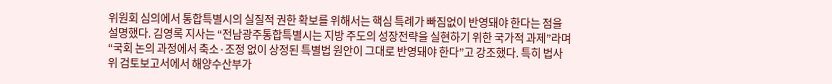위원회 심의에서 통합특별시의 실질적 권한 확보를 위해서는 핵심 특례가 빠짐없이 반영돼야 한다는 점을 설명했다. 김영록 지사는 “전남광주통합특별시는 지방 주도의 성장전략을 실현하기 위한 국가적 과제”라며 “국회 논의 과정에서 축소·조정 없이 상정된 특별법 원안이 그대로 반영돼야 한다”고 강조했다. 특히 법사위 검토보고서에서 해양수산부가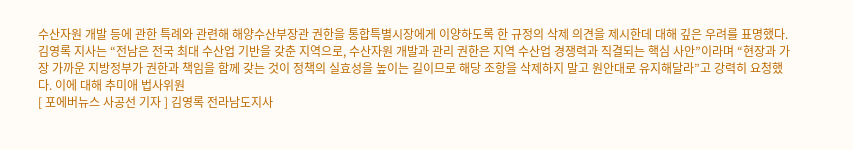수산자원 개발 등에 관한 특례와 관련해 해양수산부장관 권한을 통합특별시장에게 이양하도록 한 규정의 삭제 의견을 제시한데 대해 깊은 우려를 표명했다. 김영록 지사는 “전남은 전국 최대 수산업 기반을 갖춘 지역으로, 수산자원 개발과 관리 권한은 지역 수산업 경쟁력과 직결되는 핵심 사안”이라며 “현장과 가장 가까운 지방정부가 권한과 책임을 함께 갖는 것이 정책의 실효성을 높이는 길이므로 해당 조항을 삭제하지 말고 원안대로 유지해달라”고 강력히 요청했다. 이에 대해 추미애 법사위원
[ 포에버뉴스 사공선 기자 ] 김영록 전라남도지사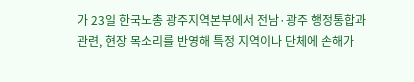가 23일 한국노총 광주지역본부에서 전남·광주 행정통합과 관련, 현장 목소리를 반영해 특정 지역이나 단체에 손해가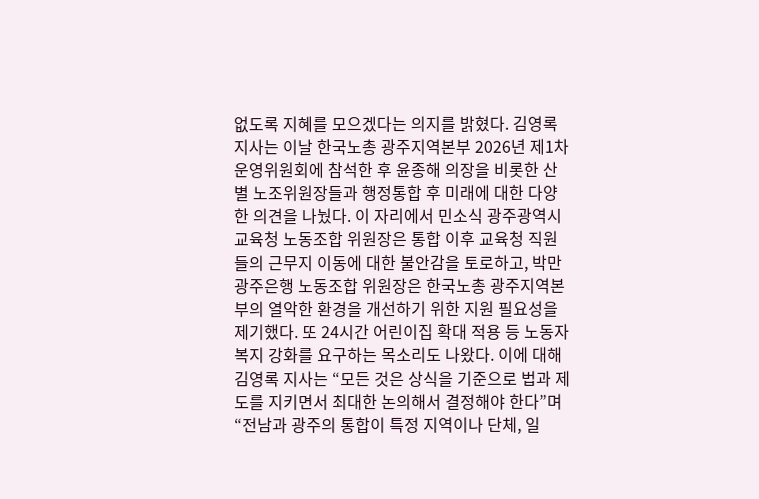없도록 지혜를 모으겠다는 의지를 밝혔다. 김영록 지사는 이날 한국노총 광주지역본부 2026년 제1차 운영위원회에 참석한 후 윤종해 의장을 비롯한 산별 노조위원장들과 행정통합 후 미래에 대한 다양한 의견을 나눴다. 이 자리에서 민소식 광주광역시교육청 노동조합 위원장은 통합 이후 교육청 직원들의 근무지 이동에 대한 불안감을 토로하고, 박만 광주은행 노동조합 위원장은 한국노총 광주지역본부의 열악한 환경을 개선하기 위한 지원 필요성을 제기했다. 또 24시간 어린이집 확대 적용 등 노동자 복지 강화를 요구하는 목소리도 나왔다. 이에 대해 김영록 지사는 “모든 것은 상식을 기준으로 법과 제도를 지키면서 최대한 논의해서 결정해야 한다”며 “전남과 광주의 통합이 특정 지역이나 단체, 일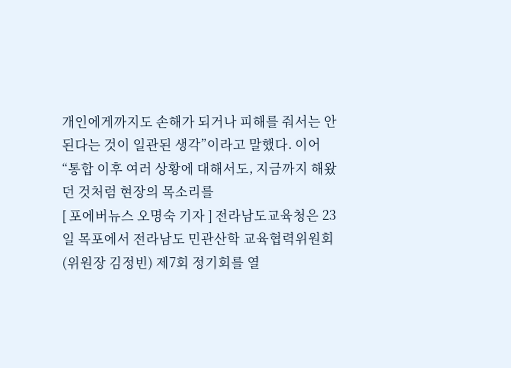개인에게까지도 손해가 되거나 피해를 줘서는 안 된다는 것이 일관된 생각”이라고 말했다. 이어 “통합 이후 여러 상황에 대해서도, 지금까지 해왔던 것처럼 현장의 목소리를
[ 포에버뉴스 오명숙 기자 ] 전라남도교육청은 23일 목포에서 전라남도 민관산학 교육협력위원회(위원장 김정빈) 제7회 정기회를 열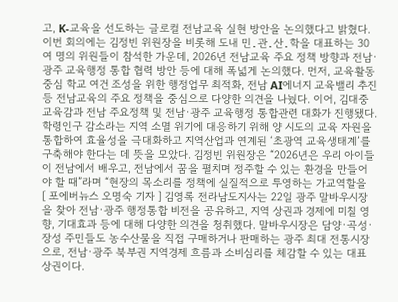고, K-교육을 선도하는 글로컬 전남교육 실현 방안을 논의했다고 밝혔다. 이번 회의에는 김정빈 위원장을 비롯해 도내 민․관․산․학을 대표하는 30여 명의 위원들이 참석한 가운데, 2026년 전남교육 주요 정책 방향과 전남·광주 교육행정 통합 협력 방안 등에 대해 폭넓게 논의했다. 먼저, 교육활동 중심 학교 여건 조성을 위한 행정업무 최적화, 전남 AI에너지 교육밸리 추진 등 전남교육의 주요 정책을 중심으로 다양한 의견을 나눴다. 이어, 김대중 교육감과 전남 주요정책 및 전남·광주 교육행정 통합관련 대화가 진행됐다. 학령인구 감소라는 지역 소멸 위기에 대응하기 위해 양 시도의 교육 자원을 통합하여 효율성을 극대화하고 지역산업과 연계된 ‘초광역 교육생태계’를 구축해야 한다는 데 뜻을 모았다. 김정빈 위원장은 “2026년은 우리 아이들이 전남에서 배우고, 전남에서 꿈을 펼치며 정주할 수 있는 환경을 만들어야 할 때”라며 “현장의 목소리를 정책에 실질적으로 투영하는 가교역할을
[ 포에버뉴스 오명숙 기자 ] 김영록 전라남도지사는 22일 광주 말바우시장을 찾아 전남·광주 행정통합 비전을 공유하고, 지역 상권과 경제에 미칠 영향, 기대효과 등에 대해 다양한 의견을 청취했다. 말바우시장은 담양·곡성·장성 주민들도 농수산물을 직접 구매하거나 판매하는 광주 최대 전통시장으로, 전남·광주 북부권 지역경제 흐름과 소비심리를 체감할 수 있는 대표 상권이다.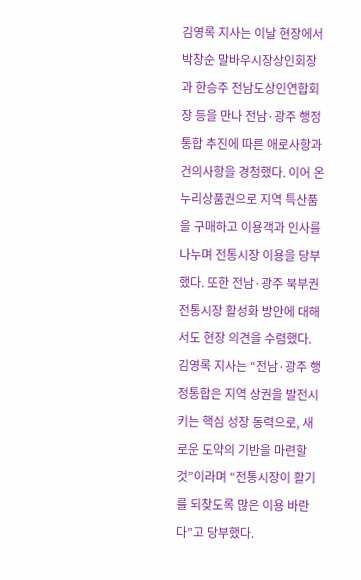김영록 지사는 이날 현장에서 박창순 말바우시장상인회장과 한승주 전남도상인연합회장 등을 만나 전남·광주 행정통합 추진에 따른 애로사항과 건의사항을 경청했다. 이어 온누리상품권으로 지역 특산품을 구매하고 이용객과 인사를 나누며 전통시장 이용을 당부했다. 또한 전남·광주 북부권 전통시장 활성화 방안에 대해서도 현장 의견을 수렴했다. 김영록 지사는 “전남·광주 행정통합은 지역 상권을 발전시키는 핵심 성장 동력으로, 새로운 도약의 기반을 마련할 것”이라며 “전통시장이 활기를 되찾도록 많은 이용 바란다”고 당부했다.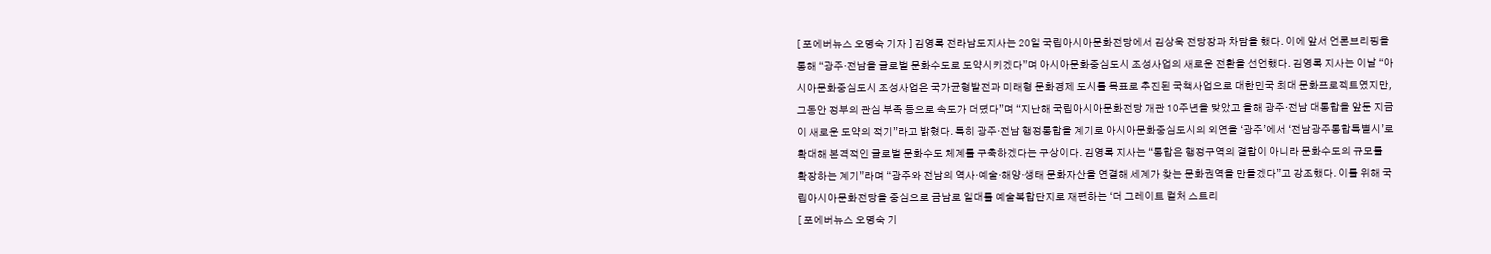[ 포에버뉴스 오명숙 기자 ] 김영록 전라남도지사는 20일 국립아시아문화전당에서 김상욱 전당장과 차담을 했다. 이에 앞서 언론브리핑을 통해 “광주·전남을 글로벌 문화수도로 도약시키겠다”며 아시아문화중심도시 조성사업의 새로운 전환을 선언했다. 김영록 지사는 이날 “아시아문화중심도시 조성사업은 국가균형발전과 미래형 문화경제 도시를 목표로 추진된 국책사업으로 대한민국 최대 문화프로젝트였지만, 그동안 정부의 관심 부족 등으로 속도가 더뎠다”며 “지난해 국립아시아문화전당 개관 10주년을 맞았고 올해 광주·전남 대통합을 앞둔 지금이 새로운 도약의 적기”라고 밝혔다. 특히 광주·전남 행정통합을 계기로 아시아문화중심도시의 외연을 ‘광주’에서 ‘전남광주통합특별시’로 확대해 본격적인 글로벌 문화수도 체계를 구축하겠다는 구상이다. 김영록 지사는 “통합은 행정구역의 결합이 아니라 문화수도의 규모를 확장하는 계기”라며 “광주와 전남의 역사·예술·해양·생태 문화자산을 연결해 세계가 찾는 문화권역을 만들겠다”고 강조했다. 이를 위해 국립아시아문화전당을 중심으로 금남로 일대를 예술복합단지로 재편하는 ‘더 그레이트 컬처 스트리
[ 포에버뉴스 오명숙 기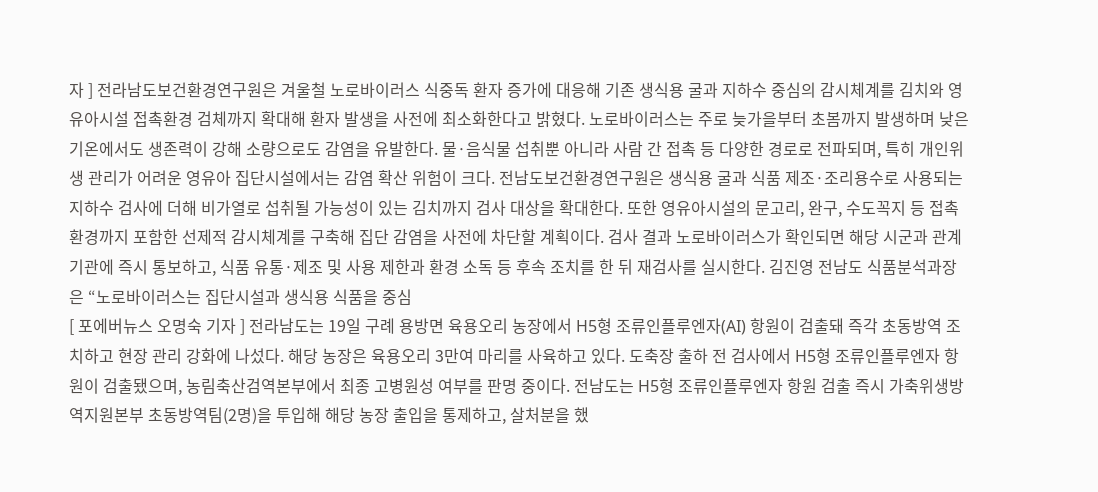자 ] 전라남도보건환경연구원은 겨울철 노로바이러스 식중독 환자 증가에 대응해 기존 생식용 굴과 지하수 중심의 감시체계를 김치와 영유아시설 접촉환경 검체까지 확대해 환자 발생을 사전에 최소화한다고 밝혔다. 노로바이러스는 주로 늦가을부터 초봄까지 발생하며 낮은 기온에서도 생존력이 강해 소량으로도 감염을 유발한다. 물·음식물 섭취뿐 아니라 사람 간 접촉 등 다양한 경로로 전파되며, 특히 개인위생 관리가 어려운 영유아 집단시설에서는 감염 확산 위험이 크다. 전남도보건환경연구원은 생식용 굴과 식품 제조·조리용수로 사용되는 지하수 검사에 더해 비가열로 섭취될 가능성이 있는 김치까지 검사 대상을 확대한다. 또한 영유아시설의 문고리, 완구, 수도꼭지 등 접촉환경까지 포함한 선제적 감시체계를 구축해 집단 감염을 사전에 차단할 계획이다. 검사 결과 노로바이러스가 확인되면 해당 시군과 관계기관에 즉시 통보하고, 식품 유통·제조 및 사용 제한과 환경 소독 등 후속 조치를 한 뒤 재검사를 실시한다. 김진영 전남도 식품분석과장은 “노로바이러스는 집단시설과 생식용 식품을 중심
[ 포에버뉴스 오명숙 기자 ] 전라남도는 19일 구례 용방면 육용오리 농장에서 H5형 조류인플루엔자(AI) 항원이 검출돼 즉각 초동방역 조치하고 현장 관리 강화에 나섰다. 해당 농장은 육용오리 3만여 마리를 사육하고 있다. 도축장 출하 전 검사에서 H5형 조류인플루엔자 항원이 검출됐으며, 농림축산검역본부에서 최종 고병원성 여부를 판명 중이다. 전남도는 H5형 조류인플루엔자 항원 검출 즉시 가축위생방역지원본부 초동방역팀(2명)을 투입해 해당 농장 출입을 통제하고, 살처분을 했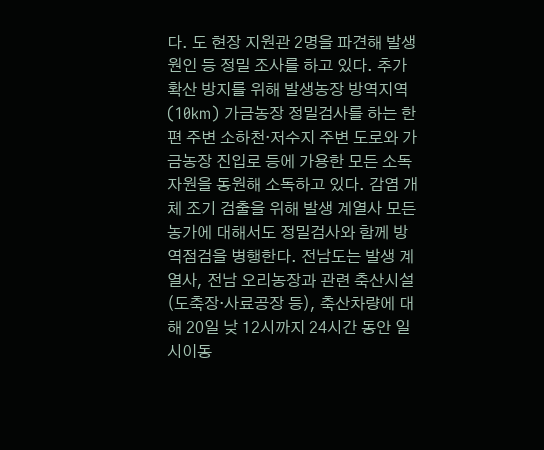다. 도 현장 지원관 2명을 파견해 발생 원인 등 정밀 조사를 하고 있다. 추가 확산 방지를 위해 발생농장 방역지역(10km) 가금농장 정밀검사를 하는 한편 주변 소하천·저수지 주변 도로와 가금농장 진입로 등에 가용한 모든 소독 자원을 동원해 소독하고 있다. 감염 개체 조기 검출을 위해 발생 계열사 모든 농가에 대해서도 정밀검사와 함께 방역점검을 병행한다. 전남도는 발생 계열사, 전남 오리농장과 관련 축산시설(도축장·사료공장 등), 축산차량에 대해 20일 낮 12시까지 24시간 동안 일시이동